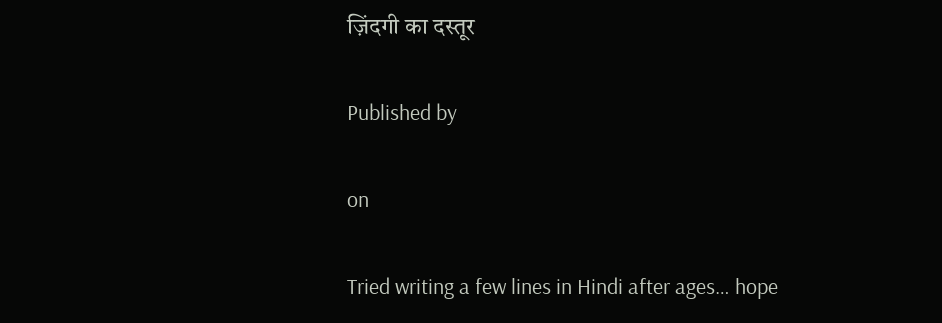ज़िंदगी का दस्तूर

Published by

on

Tried writing a few lines in Hindi after ages… hope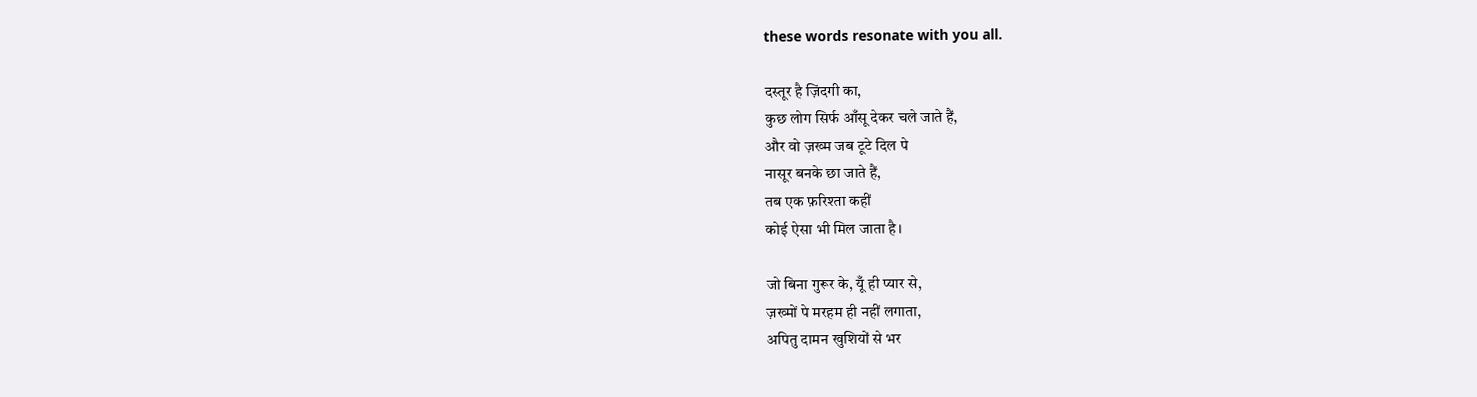these words resonate with you all.

दस्तूर है ज़िंदगी का,
कुछ लोग सिर्फ आँसू देकर चले जाते हैं,
और वो ज़ख्म जब टूटे दिल पे
नासूर बनके छा जाते हैं,
तब एक फ़रिश्ता कहीं
कोई ऐसा भी मिल जाता है।

जो बिना गुरूर के, यूँ ही प्यार से,
ज़ख्मों पे मरहम ही नहीं लगाता,
अपितु दामन खुशियों से भर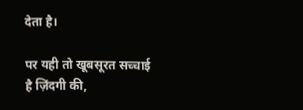देता है।

पर यही तो खूबसूरत सच्चाई है ज़िंदगी की,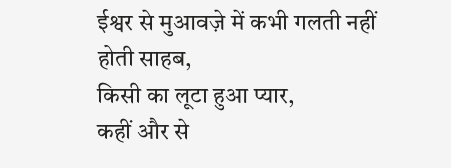ईश्वर से मुआवज़े में कभी गलती नहीं होती साहब,
किसी का लूटा हुआ प्यार,
कहीं और से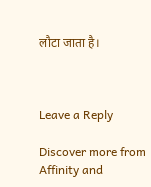लौटा जाता है।



Leave a Reply

Discover more from Affinity and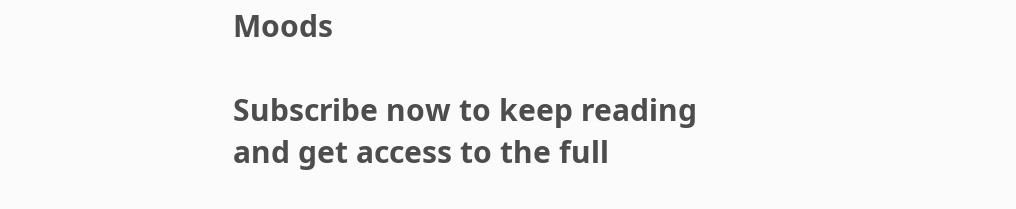Moods

Subscribe now to keep reading and get access to the full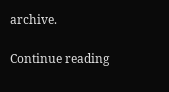archive.

Continue reading